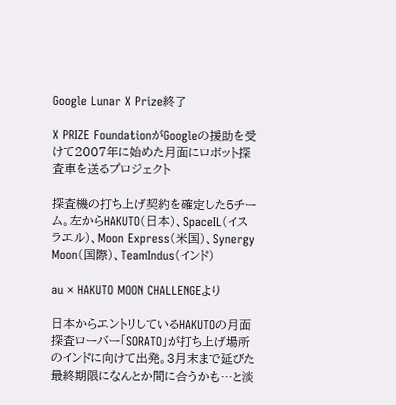Google Lunar X Prize終了

X PRIZE FoundationがGoogleの援助を受けて2007年に始めた月面にロボット探査車を送るプロジェクト

探査機の打ち上げ契約を確定した5チーム。左からHAKUTO(日本)、SpaceIL(イスラエル)、Moon Express(米国)、Synergy Moon(国際)、TeamIndus(インド)

au × HAKUTO MOON CHALLENGEより

日本からエントリしているHAKUTOの月面探査ローバー「SORATO」が打ち上げ場所のインドに向けて出発。3月末まで延びた最終期限になんとか間に合うかも…と淡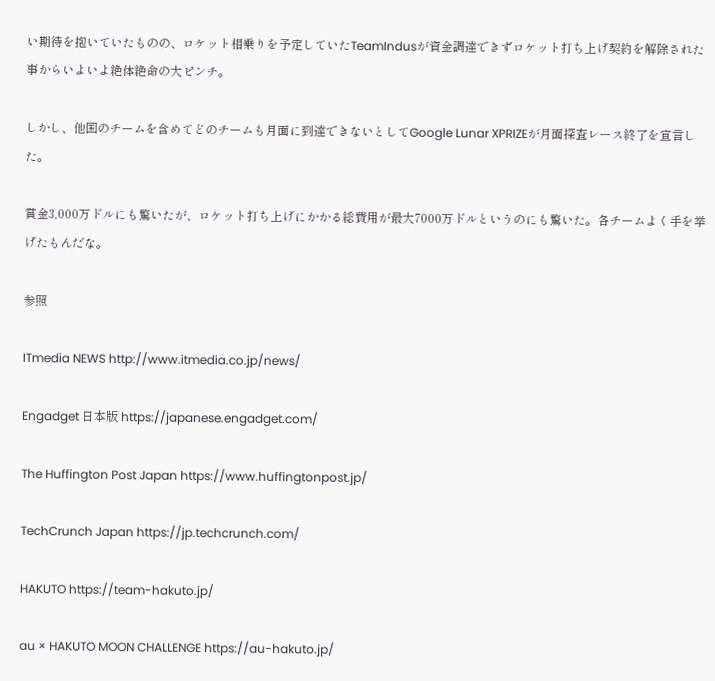い期待を抱いていたものの、ロケット相乗りを予定していたTeamIndusが資金調達できずロケット打ち上げ契約を解除された事からいよいよ絶体絶命の大ピンチ。

しかし、他国のチームを含めてどのチームも月面に到達できないとしてGoogle Lunar XPRIZEが月面探査レース終了を宣言した。

賞金3,000万ドルにも驚いたが、ロケット打ち上げにかかる総費用が最大7000万ドルというのにも驚いた。各チームよく手を挙げたもんだな。

参照

ITmedia NEWS http://www.itmedia.co.jp/news/

Engadget 日本版 https://japanese.engadget.com/

The Huffington Post Japan https://www.huffingtonpost.jp/

TechCrunch Japan https://jp.techcrunch.com/

HAKUTO https://team-hakuto.jp/

au × HAKUTO MOON CHALLENGE https://au-hakuto.jp/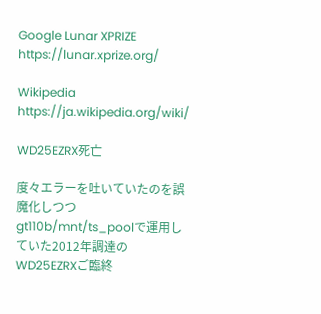Google Lunar XPRIZE https://lunar.xprize.org/

Wikipedia https://ja.wikipedia.org/wiki/

WD25EZRX死亡

度々エラーを吐いていたのを誤魔化しつつgt110b/mnt/ts_poolで運用していた2012年調達のWD25EZRXご臨終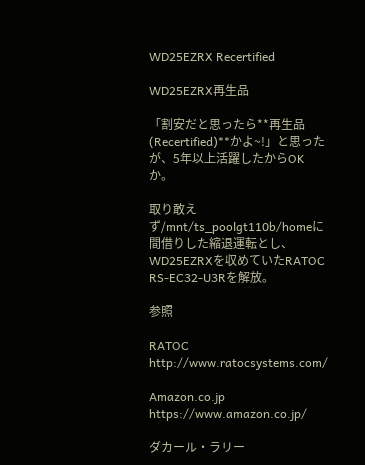WD25EZRX Recertified

WD25EZRX再生品

「割安だと思ったら**再生品(Recertified)**かよ~!」と思ったが、5年以上活躍したからOKか。

取り敢えず/mnt/ts_poolgt110b/homeに間借りした縮退運転とし、WD25EZRXを収めていたRATOC RS-EC32-U3Rを解放。

参照

RATOC http://www.ratocsystems.com/

Amazon.co.jp https://www.amazon.co.jp/

ダカール・ラリー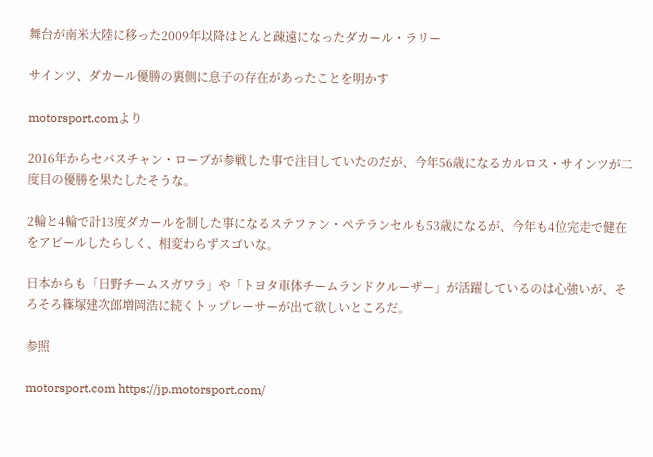舞台が南米大陸に移った2009年以降はとんと疎遠になったダカール・ラリー

サインツ、ダカール優勝の裏側に息子の存在があったことを明かす

motorsport.comより

2016年からセバスチャン・ローブが参戦した事で注目していたのだが、今年56歳になるカルロス・サインツが二度目の優勝を果たしたそうな。

2輪と4輪で計13度ダカールを制した事になるステファン・ペテランセルも53歳になるが、今年も4位完走で健在をアピールしたらしく、相変わらずスゴいな。

日本からも「日野チームスガワラ」や「トヨタ車体チームランドクルーザー」が活躍しているのは心強いが、そろそろ篠塚建次郎増岡浩に続くトップレーサーが出て欲しいところだ。

参照

motorsport.com https://jp.motorsport.com/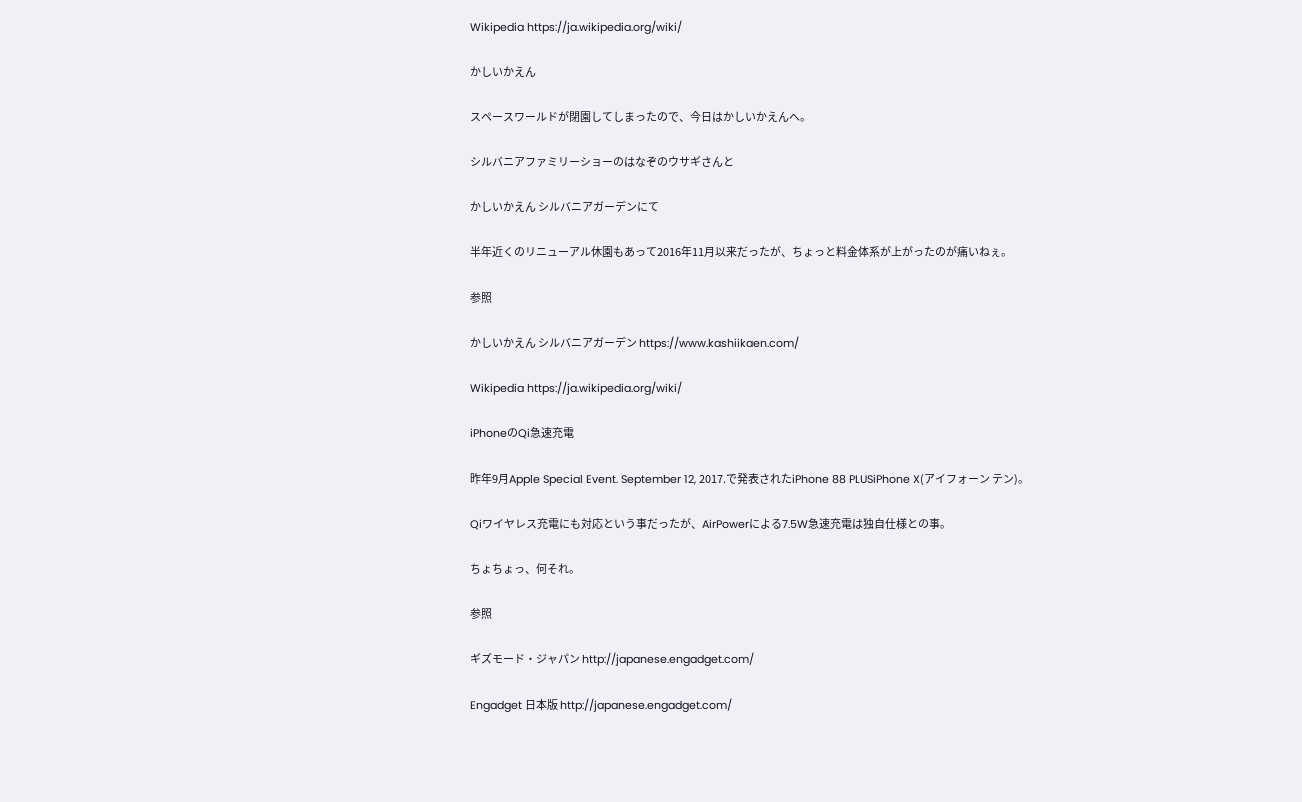Wikipedia https://ja.wikipedia.org/wiki/

かしいかえん

スペースワールドが閉園してしまったので、今日はかしいかえんへ。

シルバニアファミリーショーのはなぞのウサギさんと

かしいかえん シルバニアガーデンにて

半年近くのリニューアル休園もあって2016年11月以来だったが、ちょっと料金体系が上がったのが痛いねぇ。

参照

かしいかえん シルバニアガーデン https://www.kashiikaen.com/

Wikipedia https://ja.wikipedia.org/wiki/

iPhoneのQi急速充電

昨年9月Apple Special Event. September 12, 2017.で発表されたiPhone 88 PLUSiPhone X(アイフォーン テン)。

Qiワイヤレス充電にも対応という事だったが、AirPowerによる7.5W急速充電は独自仕様との事。

ちょちょっ、何それ。

参照

ギズモード・ジャパン http://japanese.engadget.com/

Engadget 日本版 http://japanese.engadget.com/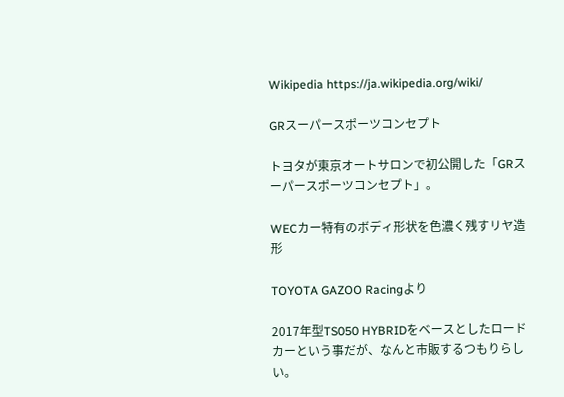Wikipedia https://ja.wikipedia.org/wiki/

GRスーパースポーツコンセプト

トヨタが東京オートサロンで初公開した「GRスーパースポーツコンセプト」。

WECカー特有のボディ形状を色濃く残すリヤ造形

TOYOTA GAZOO Racingより

2017年型TS050 HYBRIDをベースとしたロードカーという事だが、なんと市販するつもりらしい。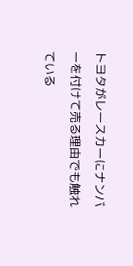トヨタがレースカーにナンバーを付けて売る理由でも触れている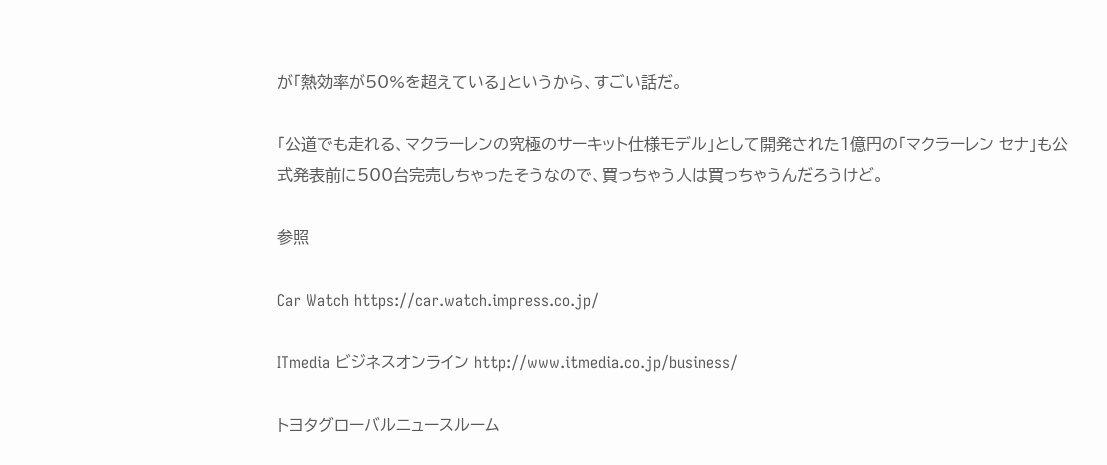が「熱効率が50%を超えている」というから、すごい話だ。

「公道でも走れる、マクラーレンの究極のサーキット仕様モデル」として開発された1億円の「マクラーレン セナ」も公式発表前に500台完売しちゃったそうなので、買っちゃう人は買っちゃうんだろうけど。

参照

Car Watch https://car.watch.impress.co.jp/

ITmedia ビジネスオンライン http://www.itmedia.co.jp/business/

トヨタグローバルニュースルーム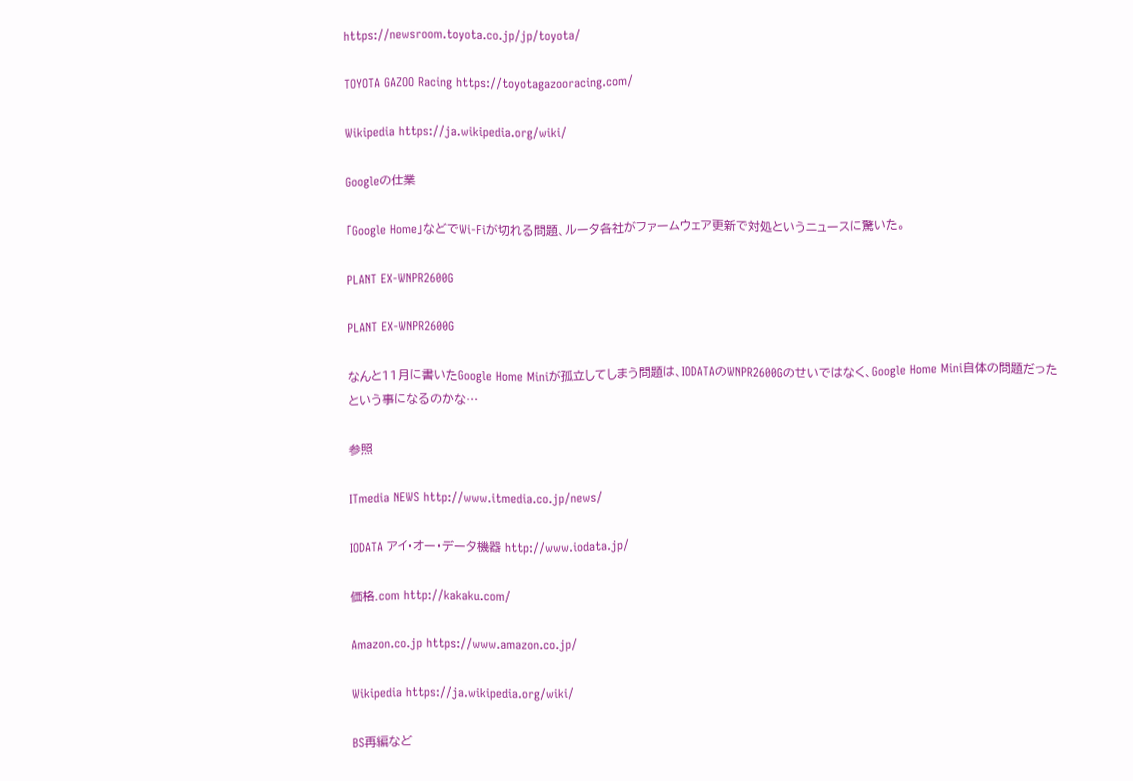https://newsroom.toyota.co.jp/jp/toyota/

TOYOTA GAZOO Racing https://toyotagazooracing.com/

Wikipedia https://ja.wikipedia.org/wiki/

Googleの仕業

「Google Home」などでWi-Fiが切れる問題、ルータ各社がファームウェア更新で対処というニュースに驚いた。

PLANT EX-WNPR2600G

PLANT EX-WNPR2600G

なんと11月に書いたGoogle Home Miniが孤立してしまう問題は、IODATAのWNPR2600Gのせいではなく、Google Home Mini自体の問題だったという事になるのかな…

参照

ITmedia NEWS http://www.itmedia.co.jp/news/

IODATA アイ・オー・データ機器 http://www.iodata.jp/

価格.com http://kakaku.com/

Amazon.co.jp https://www.amazon.co.jp/

Wikipedia https://ja.wikipedia.org/wiki/

BS再編など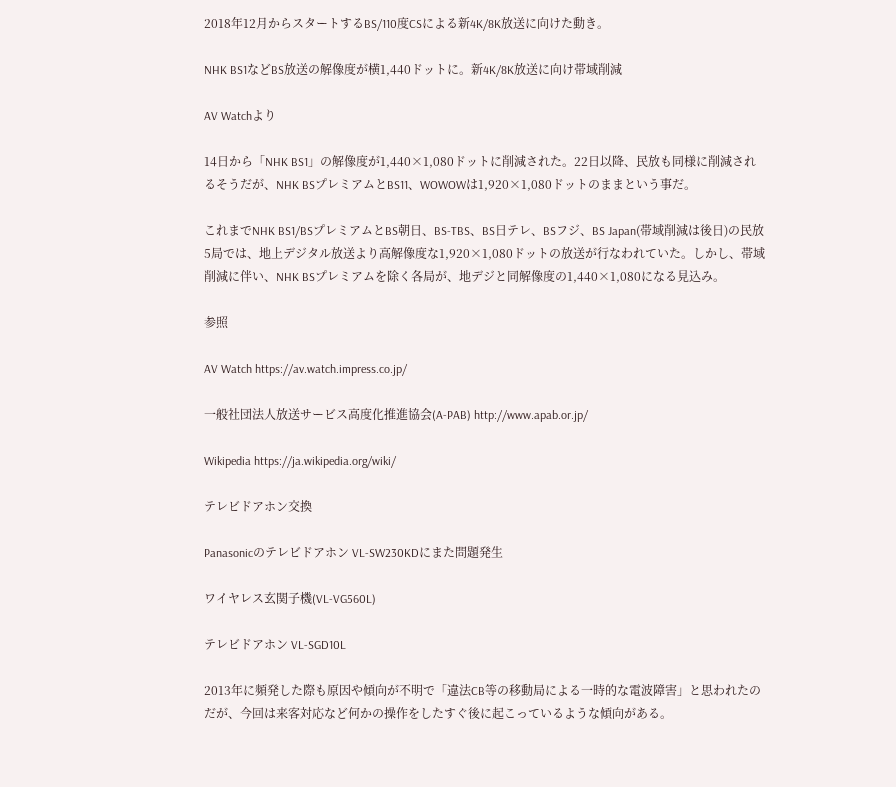2018年12月からスタートするBS/110度CSによる新4K/8K放送に向けた動き。

NHK BS1などBS放送の解像度が横1,440ドットに。新4K/8K放送に向け帯域削減

AV Watchより

14日から「NHK BS1」の解像度が1,440×1,080ドットに削減された。22日以降、民放も同様に削減されるそうだが、NHK BSプレミアムとBS11、WOWOWは1,920×1,080ドットのままという事だ。

これまでNHK BS1/BSプレミアムとBS朝日、BS-TBS、BS日テレ、BSフジ、BS Japan(帯域削減は後日)の民放5局では、地上デジタル放送より高解像度な1,920×1,080ドットの放送が行なわれていた。しかし、帯域削減に伴い、NHK BSプレミアムを除く各局が、地デジと同解像度の1,440×1,080になる見込み。

参照

AV Watch https://av.watch.impress.co.jp/

一般社団法人放送サービス高度化推進協会(A-PAB) http://www.apab.or.jp/

Wikipedia https://ja.wikipedia.org/wiki/

テレビドアホン交換

Panasonicのテレビドアホン VL-SW230KDにまた問題発生

ワイヤレス玄関子機(VL-VG560L)

テレビドアホン VL-SGD10L

2013年に頻発した際も原因や傾向が不明で「違法CB等の移動局による一時的な電波障害」と思われたのだが、今回は来客対応など何かの操作をしたすぐ後に起こっているような傾向がある。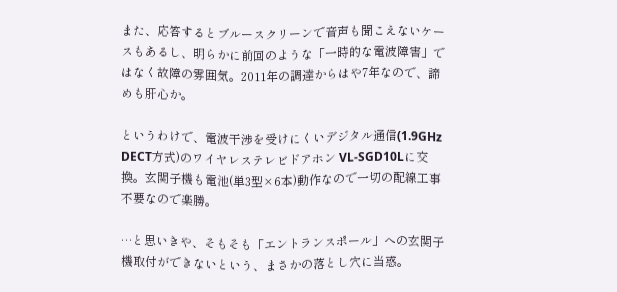また、応答するとブルースクリーンで音声も聞こえないケースもあるし、明らかに前回のような「一時的な電波障害」ではなく故障の雰囲気。2011年の調達からはや7年なので、諦めも肝心か。

というわけで、電波干渉を受けにくいデジタル通信(1.9GHz DECT方式)のワイヤレステレビドアホン VL-SGD10Lに交換。玄関子機も電池(単3型×6本)動作なので一切の配線工事不要なので楽勝。

…と思いきや、そもそも「エントランスポール」への玄関子機取付ができないという、まさかの落とし穴に当惑。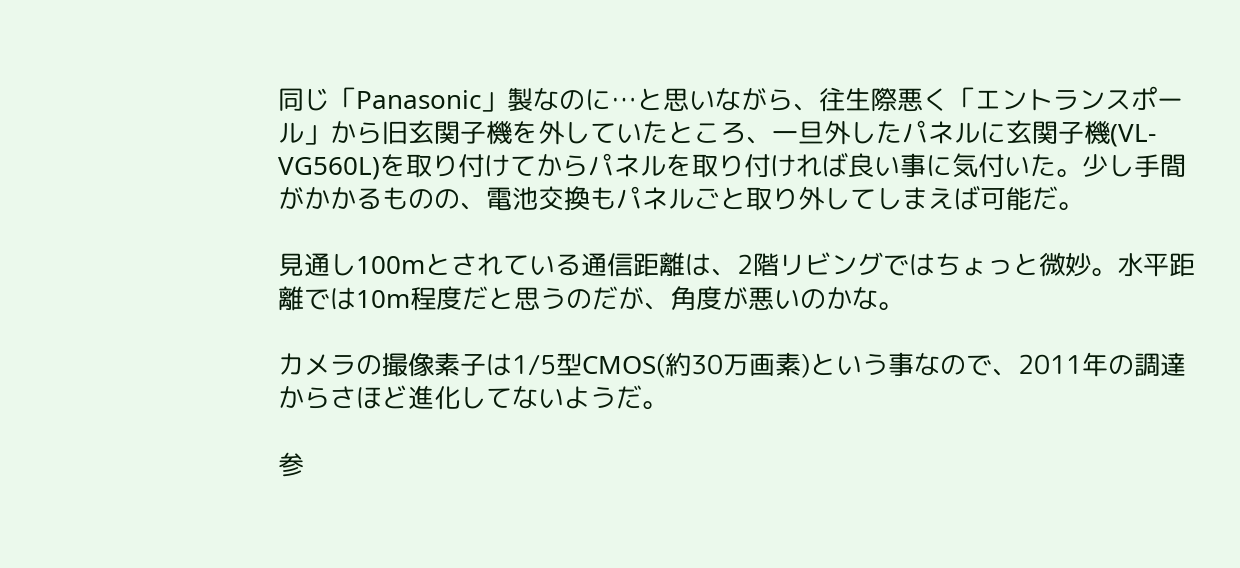同じ「Panasonic」製なのに…と思いながら、往生際悪く「エントランスポール」から旧玄関子機を外していたところ、一旦外したパネルに玄関子機(VL-VG560L)を取り付けてからパネルを取り付ければ良い事に気付いた。少し手間がかかるものの、電池交換もパネルごと取り外してしまえば可能だ。

見通し100mとされている通信距離は、2階リビングではちょっと微妙。水平距離では10m程度だと思うのだが、角度が悪いのかな。

カメラの撮像素子は1/5型CMOS(約30万画素)という事なので、2011年の調達からさほど進化してないようだ。

参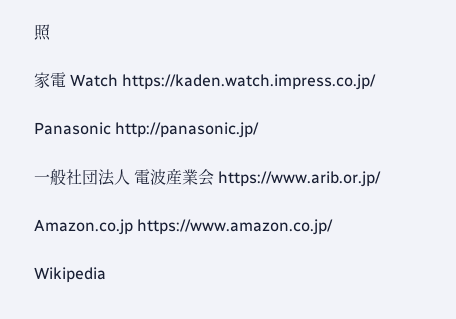照

家電 Watch https://kaden.watch.impress.co.jp/

Panasonic http://panasonic.jp/

一般社団法人 電波産業会 https://www.arib.or.jp/

Amazon.co.jp https://www.amazon.co.jp/

Wikipedia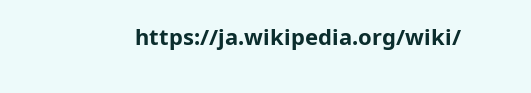https://ja.wikipedia.org/wiki/